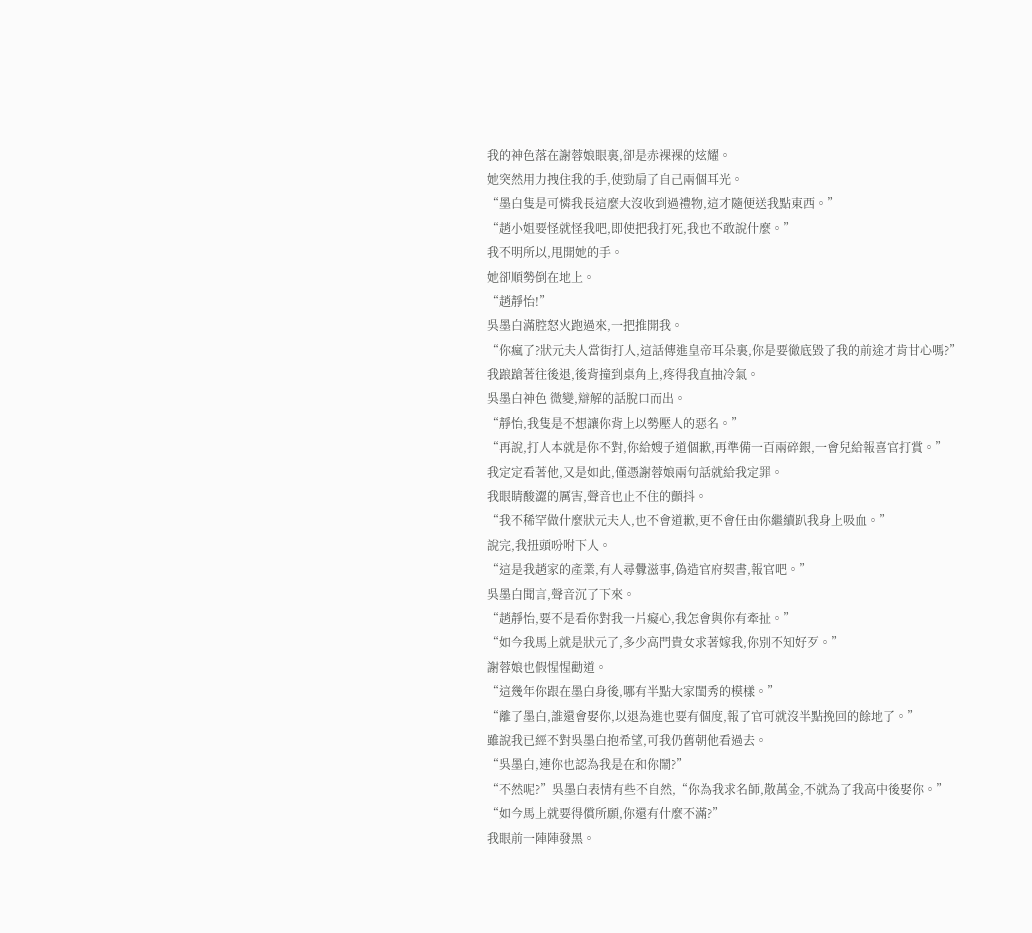我的神色落在謝蓉娘眼裏,卻是赤裸裸的炫耀。
她突然用力拽住我的手,使勁扇了自己兩個耳光。
“墨白隻是可憐我長這麼大沒收到過禮物,這才隨便送我點東西。”
“趙小姐要怪就怪我吧,即使把我打死,我也不敢說什麼。”
我不明所以,甩開她的手。
她卻順勢倒在地上。
“趙靜怡!”
吳墨白滿腔怒火跑過來,一把推開我。
“你瘋了?狀元夫人當街打人,這話傳進皇帝耳朵裏,你是要徹底毀了我的前途才肯甘心嗎?”
我踉蹌著往後退,後背撞到桌角上,疼得我直抽冷氣。
吳墨白神色 微變,辯解的話脫口而出。
“靜怡,我隻是不想讓你背上以勢壓人的惡名。”
“再說,打人本就是你不對,你給嫂子道個歉,再準備一百兩碎銀,一會兒給報喜官打賞。”
我定定看著他,又是如此,僅憑謝蓉娘兩句話就給我定罪。
我眼睛酸澀的厲害,聲音也止不住的顫抖。
“我不稀罕做什麼狀元夫人,也不會道歉,更不會任由你繼續趴我身上吸血。”
說完,我扭頭吩咐下人。
“這是我趙家的產業,有人尋釁滋事,偽造官府契書,報官吧。”
吳墨白聞言,聲音沉了下來。
“趙靜怡,要不是看你對我一片癡心,我怎會與你有牽扯。”
“如今我馬上就是狀元了,多少高門貴女求著嫁我,你別不知好歹。”
謝蓉娘也假惺惺勸道。
“這幾年你跟在墨白身後,哪有半點大家閨秀的模樣。”
“離了墨白,誰還會娶你,以退為進也要有個度,報了官可就沒半點挽回的餘地了。”
雖說我已經不對吳墨白抱希望,可我仍舊朝他看過去。
“吳墨白,連你也認為我是在和你鬧?”
“不然呢?”吳墨白表情有些不自然,“你為我求名師,散萬金,不就為了我高中後娶你。”
“如今馬上就要得償所願,你還有什麼不滿?”
我眼前一陣陣發黑。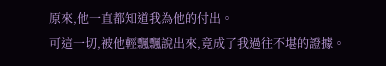原來,他一直都知道我為他的付出。
可這一切,被他輕飄飄說出來,竟成了我過往不堪的證據。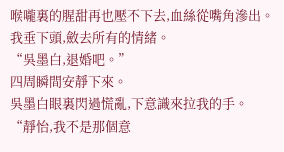喉嚨裏的腥甜再也壓不下去,血絲從嘴角滲出。
我垂下頭,斂去所有的情緒。
“吳墨白,退婚吧。”
四周瞬間安靜下來。
吳墨白眼裏閃過慌亂,下意識來拉我的手。
“靜怡,我不是那個意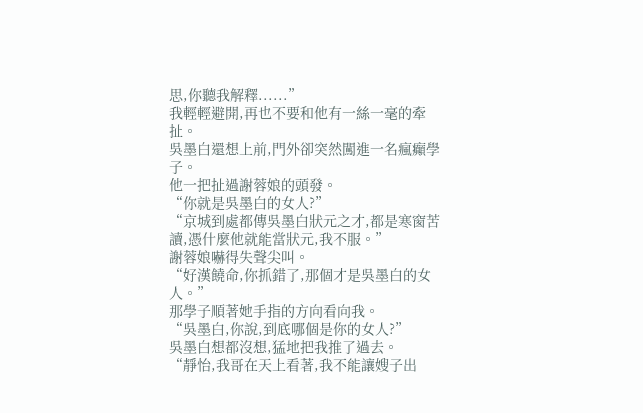思,你聽我解釋......”
我輕輕避開,再也不要和他有一絲一毫的牽扯。
吳墨白還想上前,門外卻突然闖進一名瘋癲學子。
他一把扯過謝蓉娘的頭發。
“你就是吳墨白的女人?”
“京城到處都傳吳墨白狀元之才,都是寒窗苦讀,憑什麼他就能當狀元,我不服。”
謝蓉娘嚇得失聲尖叫。
“好漢饒命,你抓錯了,那個才是吳墨白的女人。”
那學子順著她手指的方向看向我。
“吳墨白,你說,到底哪個是你的女人?”
吳墨白想都沒想,猛地把我推了過去。
“靜怡,我哥在天上看著,我不能讓嫂子出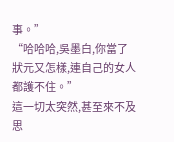事。”
“哈哈哈,吳墨白,你當了狀元又怎樣,連自己的女人都護不住。”
這一切太突然,甚至來不及思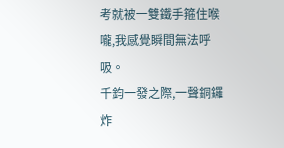考就被一雙鐵手箍住喉嚨,我感覺瞬間無法呼吸。
千鈞一發之際,一聲銅鑼炸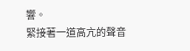響。
緊接著一道高亢的聲音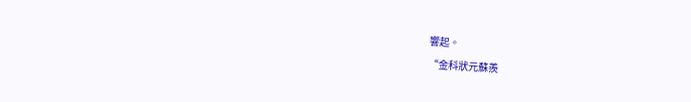響起。
“金科狀元蘇羨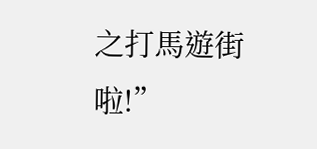之打馬遊街啦!”